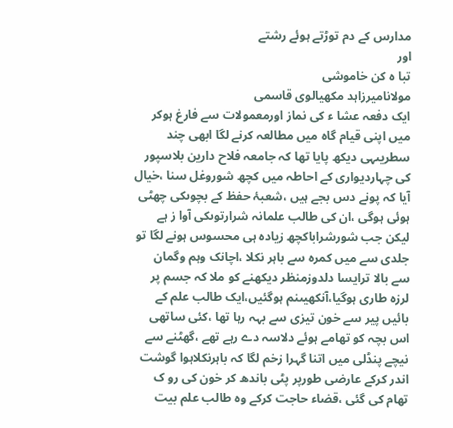مدارس کے دم توڑتے ہوئے رشتے
اور
تبا ہ کن خاموشی
مولانامیرزاہد مکھیالوی قاسمی
ایک دفعہ عشا ء کی نماز اورمعمولات سے فارغ ہوکر میں اپنی قیام گاہ میں مطالعہ کرنے لگا ابھی چند سطریںہی دیکھ پایا تھا کہ جامعہ فلاح دارین بلاسپور کی چہاردیواری کے احاطہ میں کچھ شوروغل سنا ،خیال آیا کہ پونے دس بجے ہیں ،شعبۂ حفظ کے بچوںکی چھٹی ہوئی ہوگی ،ان کی طالب علمانہ شرارتوںکی آوا ز ہے لیکن جب شورشراباکچھ زیادہ ہی محسوس ہونے لگا تو جلدی سے میں کمرہ سے باہر نکلا ،اچانک وہم وگمان سے بالا ترایسا دلدوزمنظر دیکھنے کو ملا کہ جسم پر لرزہ طاری ہوگیا،آنکھیںنم ہوگئیں،ایک طالب علم کے بائیں پیر سے خون تیزی سے بہہ رہا تھا ،کئی ساتھی اس بچہ کو تھامے ہوئے دلاسہ دے رہے تھے ،گھٹنے سے نیچے پنڈلی میں اتنا گہرا زخم لگا کہ باہرنکلاہوا گوشت اندر کرکے عارضی طورپر پٹی باندھ کر خون کی رو ک تھام کی گئی ،قضاء حاجت کرکے وہ طالب علم بیت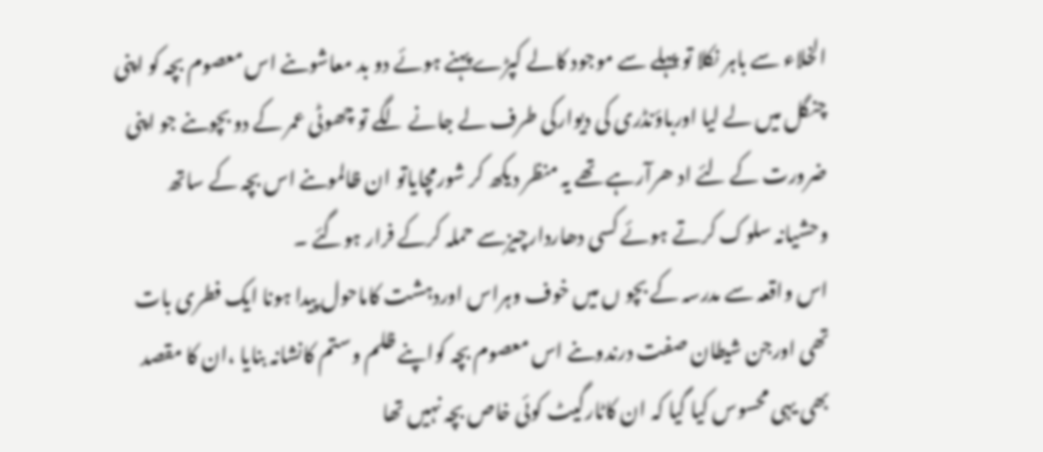الخلاء سے باہر نکلا تو پہلے سے موجود کالے کپڑے پہنے ہوئے دو بد معاشوںنے اس معصوم بچہ کو اپنی چنگل میں لے لیا اورباؤنڈری کی دیوارکی طرف لے جانے لگے تو چھوٹی عمر کے دو بچوںنے جو اپنی ضرورت کے لئے اد ھرآرہے تھے یہ منظر دیکھ کر شورمچایاتو ان ظالموںنے اس بچہ کے ساتھ وحشیانہ سلوک کرتے ہوئے کسی دھاردارچیزسے حملہ کرکے فرار ہوگئے ۔
اس واقعہ سے مدرسہ کے بچو ں میں خوف وہراس اوردہشت کاماحول پیدا ہونا ایک فطری بات تھی اورجن شیطان صفت درندوںنے اس معصوم بچہ کواپنے ظلم وستم کانشانہ بنایا ،ان کا مقصد بھی یہی محسوس کیا گیا کہ ان کاٹارگیٹ کوئی خاص بچہ نہیں تھا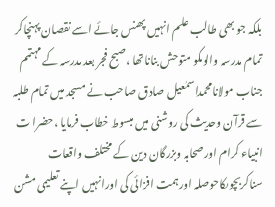بلکہ جو بھی طالب علم انہیں پھنس جائے اسے نقصان پہنچاکر تمام مدرسہ والوںکو متوحش بناناتھا ،صبح فجر بعد مدرسہ کے مہتمم جناب مولانامحمداسمٰعیل صادق صاحب نے مسجد میں تمام طلبہ سے قرآن وحدیث کی روشنی میں مبسوط خطاب فرمایا ،حضرا ت انبیاء کرام اورصحابہ وبزرگان دین کے مختلف واقعات سناکربچوںکاحوصلہ اورہمت افزائی کی اورانہیں اپنے تعلیمی مشن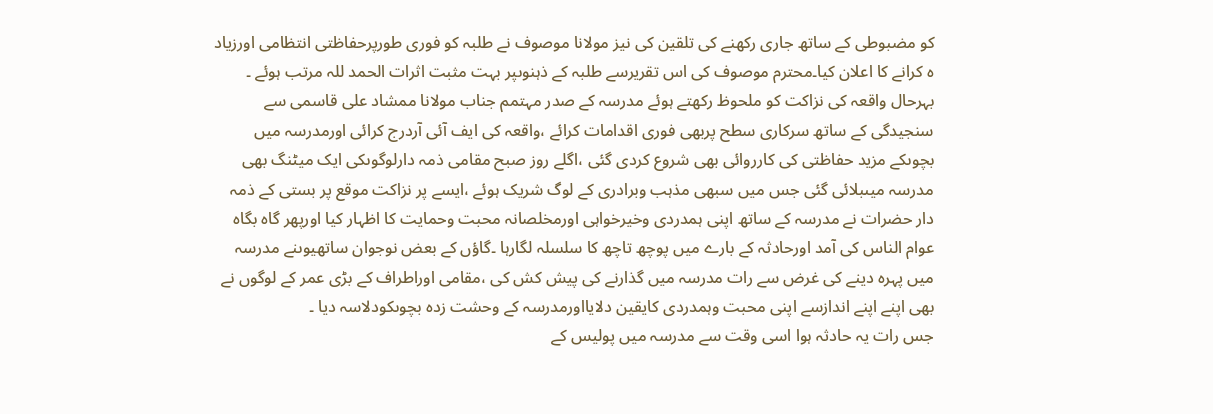کو مضبوطی کے ساتھ جاری رکھنے کی تلقین کی نیز مولانا موصوف نے طلبہ کو فوری طورپرحفاظتی انتظامی اورزیاد ہ کرانے کا اعلان کیا۔محترم موصوف کی اس تقریرسے طلبہ کے ذہنوںپر بہت مثبت اثرات الحمد للہ مرتب ہوئے ۔
بہرحال واقعہ کی نزاکت کو ملحوظ رکھتے ہوئے مدرسہ کے صدر مہتمم جناب مولانا ممشاد علی قاسمی سے سنجیدگی کے ساتھ سرکاری سطح پربھی فوری اقدامات کرائے ،واقعہ کی ایف آئی آردرج کرائی اورمدرسہ میں بچوںکے مزید حفاظتی کی کارروائی بھی شروع کردی گئی ،اگلے روز صبح مقامی ذمہ دارلوگوںکی ایک میٹنگ بھی مدرسہ میںبلائی گئی جس میں سبھی مذہب وبرادری کے لوگ شریک ہوئے ،ایسے پر نزاکت موقع پر بستی کے ذمہ دار حضرات نے مدرسہ کے ساتھ اپنی ہمدردی وخیرخواہی اورمخلصانہ محبت وحمایت کا اظہار کیا اورپھر گاہ بگاہ عوام الناس کی آمد اورحادثہ کے بارے میں پوچھ تاچھ کا سلسلہ لگارہا ۔گاؤں کے بعض نوجوان ساتھیوںنے مدرسہ میں پہرہ دینے کی غرض سے رات مدرسہ میں گذارنے کی پیش کش کی ،مقامی اوراطراف کے بڑی عمر کے لوگوں نے بھی اپنے اپنے اندازسے اپنی محبت وہمدردی کایقین دلایااورمدرسہ کے وحشت زدہ بچوںکودلاسہ دیا ۔
جس رات یہ حادثہ ہوا اسی وقت سے مدرسہ میں پولیس کے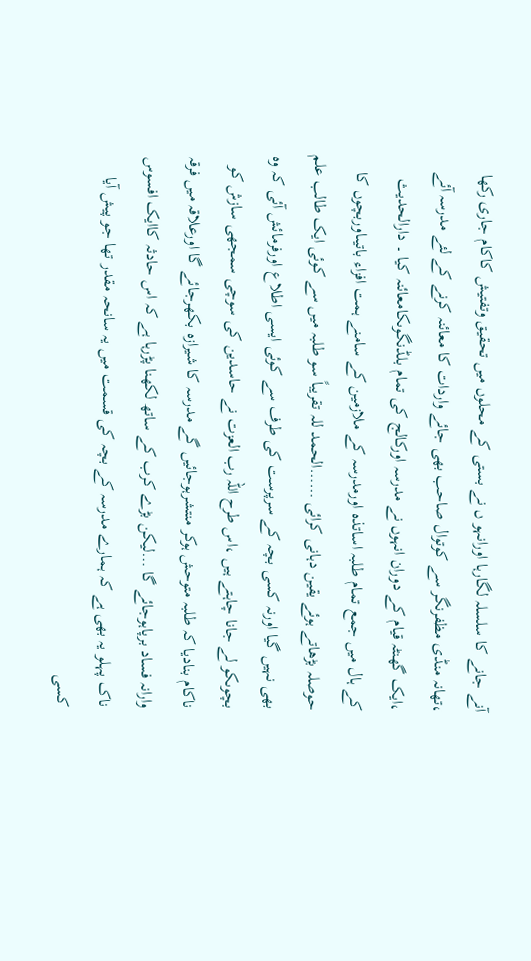آنے جانے کا سلسلہ لگارہا اورانہو ں نے بستی کے محلوں میں تحقیق وتفتیش کاکام جاری رکھا ،تھانہ منڈی مظفرنگر سے کوتوال صاحب بھی جائے واردات کا معائنہ کرنے کے لئے مدرسہ آئے ،ایک گھنٹہ قیام کے دوران انہوں نے مدرسہ اورکالج کی تمام بلڈنگوںکامعائنہ کیا ۔ دارالحدیث کے ہال میں جمع تمام طلبہ اساتذہ اورمدرسہ کے ملازمین کے سامنے ہمت افزاء باتیںاوربچوں کا حوصلہ بڑھاتے ہوئے یقین دہانی کرائی ……الحمد للہ تقریباً سو طلبہ میں سے کوئی ایک طالب علم بھی نہیں گیا اورنہ کسی بچہ کے سرپرست کی طرف سے کوئی ایسی اطلاع اورفرمائش آئی کہ وہ بچوںکو لے جانا چاہتے ہیں ،اس طرح اللہ رب العزت نے حاسدین کی سوچی سمجھی سازش کو ناکام بنادیا کہ طلبہ متوحش ہوکر منتشرہوجائیں گے مدرسہ کا شیرازہ بکھرجائے گا اورعلاقہ میں فرقہ وارانہ فساد برپاہوجائے گا …لیکن بڑے کرب کے ساتھ لکھنا پڑرہا ہے کہ اس حادثہ کاایک افسوس ناک پہلو یہ بھی ہے کہ ہمارے مدرسہ کے بچہ کی قسمت میں یہ سانحہ مقدر تھا جو پیش آیا کسی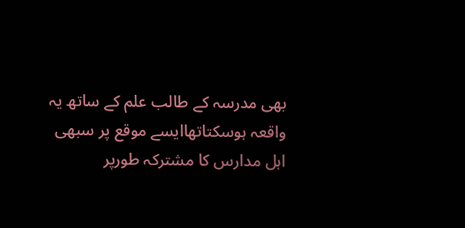بھی مدرسہ کے طالب علم کے ساتھ یہ واقعہ ہوسکتاتھاایسے موقع پر سبھی اہل مدارس کا مشترکہ طورپر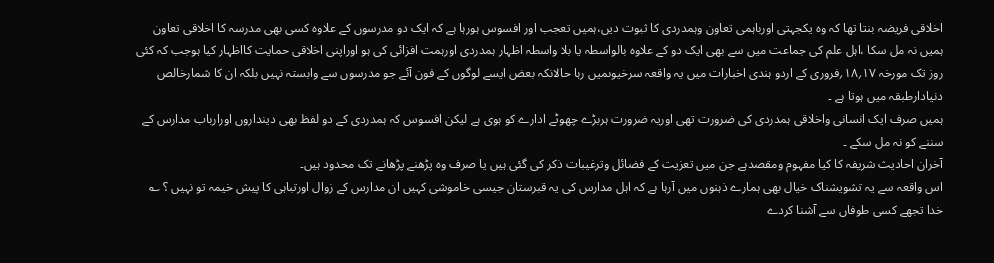اخلاقی فریضہ بنتا تھا کہ وہ یکجہتی اورباہمی تعاون وہمدردی کا ثبوت دیں،ہمیں تعجب اور افسوس ہورہا ہے کہ ایک دو مدرسوں کے علاوہ کسی بھی مدرسہ کا اخلاقی تعاون ہمیں نہ مل سکا ،اہل علم کی جماعت میں سے بھی ایک دو کے علاوہ بالواسطہ یا بلا واسطہ اظہار ہمدردی اورہمت افزائی کی ہو اوراپنی اخلاقی حمایت کااظہار کیا ہوجب کہ کئی روز تک مورخہ ۱۷؍۱۸؍فروری کے اردو ہندی اخبارات میں یہ واقعہ سرخیوںمیں رہا حالانکہ بعض ایسے لوگوں کے فون آئے جو مدرسوں سے وابستہ نہیں بلکہ ان کا شمارخالص دنیادارطبقہ میں ہوتا ہے ۔
ہمیں صرف ایک انسانی واخلاقی ہمدردی کی ضرورت تھی اوریہ ضرورت ہربڑے چھوٹے ادارے کو ہوی ہے لیکن افسوس کہ ہمدردی کے دو لفظ بھی دینداروں اورارباب مدارس کے سننے کو نہ مل سکے ۔
آخران احادیث شریفہ کا کیا مفہوم ومقصدہے جن میں تعزیت کے فضائل وترغیبات ذکر کی گئی ہیں یا صرف وہ پڑھنے پڑھانے تک محدود ہیں۔
اس واقعہ سے یہ تشویشناک خیال بھی ہمارے ذہنوں میں آرہا ہے کہ اہل مدارس کی یہ قبرستان جیسی خاموشی کہیں ان مدارس کے زوال اورتباہی کا پیش خیمہ تو نہیں ؟ ؎
خدا تجھے کسی طوفاں سے آشنا کردے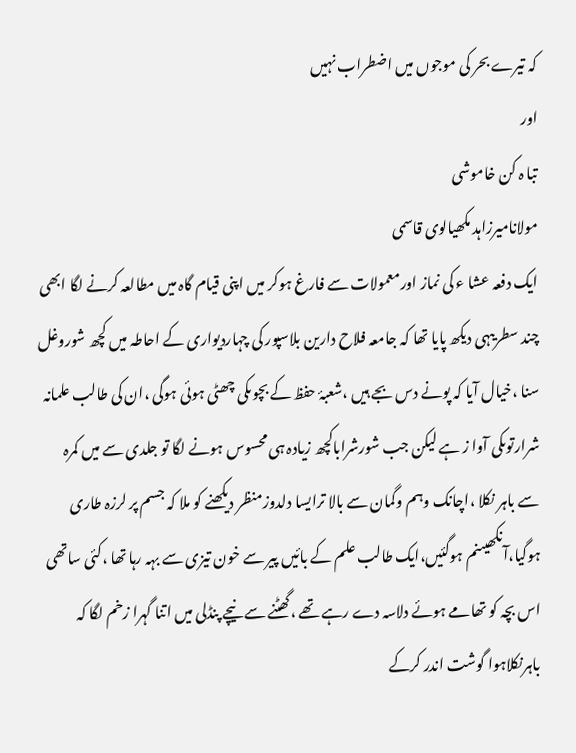کہ تیرے بحر کی موجوں میں اضطراب نہیں
اور
تبا ہ کن خاموشی
مولانامیرزاہد مکھیالوی قاسمی
ایک دفعہ عشا ء کی نماز اورمعمولات سے فارغ ہوکر میں اپنی قیام گاہ میں مطالعہ کرنے لگا ابھی چند سطریںہی دیکھ پایا تھا کہ جامعہ فلاح دارین بلاسپور کی چہاردیواری کے احاطہ میں کچھ شوروغل سنا ،خیال آیا کہ پونے دس بجے ہیں ،شعبۂ حفظ کے بچوںکی چھٹی ہوئی ہوگی ،ان کی طالب علمانہ شرارتوںکی آوا ز ہے لیکن جب شورشراباکچھ زیادہ ہی محسوس ہونے لگا تو جلدی سے میں کمرہ سے باہر نکلا ،اچانک وہم وگمان سے بالا ترایسا دلدوزمنظر دیکھنے کو ملا کہ جسم پر لرزہ طاری ہوگیا،آنکھیںنم ہوگئیں،ایک طالب علم کے بائیں پیر سے خون تیزی سے بہہ رہا تھا ،کئی ساتھی اس بچہ کو تھامے ہوئے دلاسہ دے رہے تھے ،گھٹنے سے نیچے پنڈلی میں اتنا گہرا زخم لگا کہ باہرنکلاہوا گوشت اندر کرکے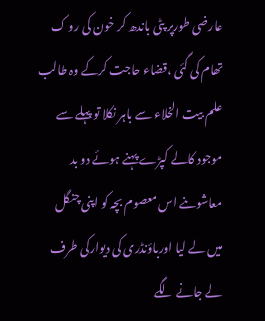عارضی طورپر پٹی باندھ کر خون کی رو ک تھام کی گئی ،قضاء حاجت کرکے وہ طالب علم بیت الخلاء سے باہر نکلا تو پہلے سے موجود کالے کپڑے پہنے ہوئے دو بد معاشوںنے اس معصوم بچہ کو اپنی چنگل میں لے لیا اورباؤنڈری کی دیوارکی طرف لے جانے لگے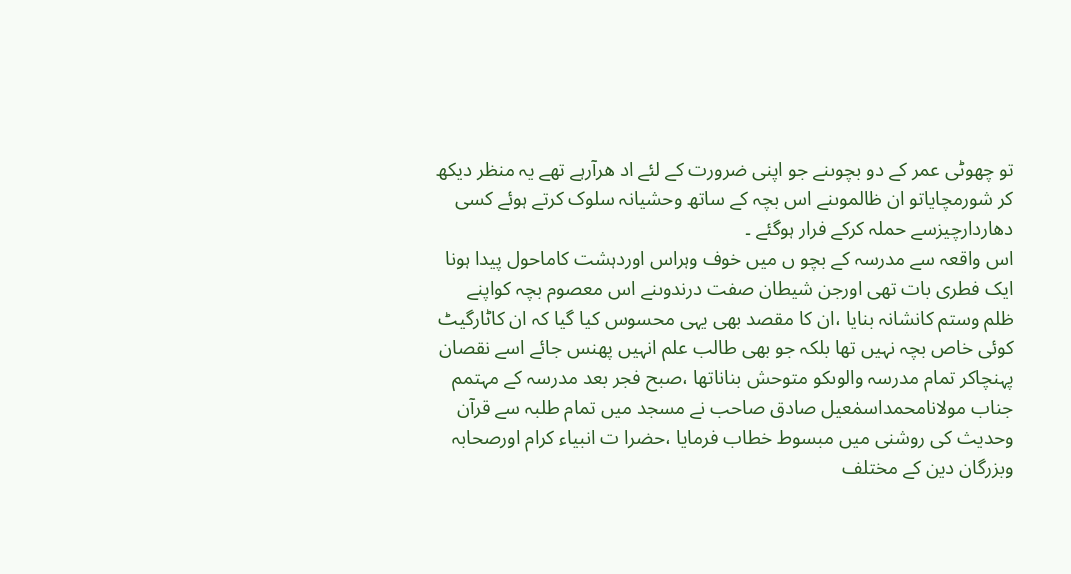تو چھوٹی عمر کے دو بچوںنے جو اپنی ضرورت کے لئے اد ھرآرہے تھے یہ منظر دیکھ کر شورمچایاتو ان ظالموںنے اس بچہ کے ساتھ وحشیانہ سلوک کرتے ہوئے کسی دھاردارچیزسے حملہ کرکے فرار ہوگئے ۔
اس واقعہ سے مدرسہ کے بچو ں میں خوف وہراس اوردہشت کاماحول پیدا ہونا ایک فطری بات تھی اورجن شیطان صفت درندوںنے اس معصوم بچہ کواپنے ظلم وستم کانشانہ بنایا ،ان کا مقصد بھی یہی محسوس کیا گیا کہ ان کاٹارگیٹ کوئی خاص بچہ نہیں تھا بلکہ جو بھی طالب علم انہیں پھنس جائے اسے نقصان پہنچاکر تمام مدرسہ والوںکو متوحش بناناتھا ،صبح فجر بعد مدرسہ کے مہتمم جناب مولانامحمداسمٰعیل صادق صاحب نے مسجد میں تمام طلبہ سے قرآن وحدیث کی روشنی میں مبسوط خطاب فرمایا ،حضرا ت انبیاء کرام اورصحابہ وبزرگان دین کے مختلف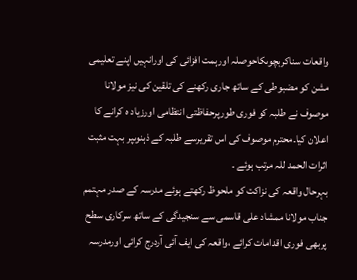واقعات سناکربچوںکاحوصلہ اورہمت افزائی کی اورانہیں اپنے تعلیمی مشن کو مضبوطی کے ساتھ جاری رکھنے کی تلقین کی نیز مولانا موصوف نے طلبہ کو فوری طورپرحفاظتی انتظامی اورزیاد ہ کرانے کا اعلان کیا۔محترم موصوف کی اس تقریرسے طلبہ کے ذہنوںپر بہت مثبت اثرات الحمد للہ مرتب ہوئے ۔
بہرحال واقعہ کی نزاکت کو ملحوظ رکھتے ہوئے مدرسہ کے صدر مہتمم جناب مولانا ممشاد علی قاسمی سے سنجیدگی کے ساتھ سرکاری سطح پربھی فوری اقدامات کرائے ،واقعہ کی ایف آئی آردرج کرائی اورمدرسہ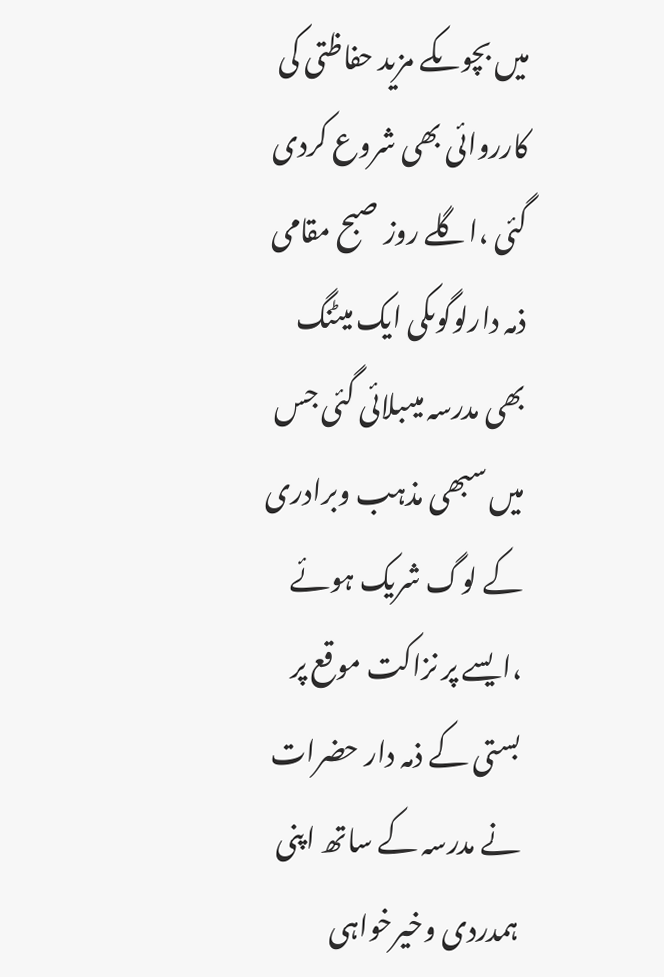میں بچوںکے مزید حفاظتی کی کارروائی بھی شروع کردی گئی ،اگلے روز صبح مقامی ذمہ دارلوگوںکی ایک میٹنگ بھی مدرسہ میںبلائی گئی جس میں سبھی مذہب وبرادری کے لوگ شریک ہوئے ،ایسے پر نزاکت موقع پر بستی کے ذمہ دار حضرات نے مدرسہ کے ساتھ اپنی ہمدردی وخیرخواہی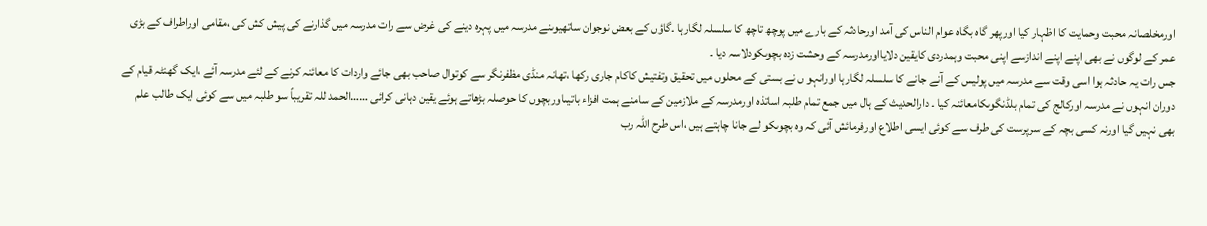اورمخلصانہ محبت وحمایت کا اظہار کیا اورپھر گاہ بگاہ عوام الناس کی آمد اورحادثہ کے بارے میں پوچھ تاچھ کا سلسلہ لگارہا ۔گاؤں کے بعض نوجوان ساتھیوںنے مدرسہ میں پہرہ دینے کی غرض سے رات مدرسہ میں گذارنے کی پیش کش کی ،مقامی اوراطراف کے بڑی عمر کے لوگوں نے بھی اپنے اپنے اندازسے اپنی محبت وہمدردی کایقین دلایااورمدرسہ کے وحشت زدہ بچوںکودلاسہ دیا ۔
جس رات یہ حادثہ ہوا اسی وقت سے مدرسہ میں پولیس کے آنے جانے کا سلسلہ لگارہا اورانہو ں نے بستی کے محلوں میں تحقیق وتفتیش کاکام جاری رکھا ،تھانہ منڈی مظفرنگر سے کوتوال صاحب بھی جائے واردات کا معائنہ کرنے کے لئے مدرسہ آئے ،ایک گھنٹہ قیام کے دوران انہوں نے مدرسہ اورکالج کی تمام بلڈنگوںکامعائنہ کیا ۔ دارالحدیث کے ہال میں جمع تمام طلبہ اساتذہ اورمدرسہ کے ملازمین کے سامنے ہمت افزاء باتیںاوربچوں کا حوصلہ بڑھاتے ہوئے یقین دہانی کرائی ……الحمد للہ تقریباً سو طلبہ میں سے کوئی ایک طالب علم بھی نہیں گیا اورنہ کسی بچہ کے سرپرست کی طرف سے کوئی ایسی اطلاع اورفرمائش آئی کہ وہ بچوںکو لے جانا چاہتے ہیں ،اس طرح اللہ رب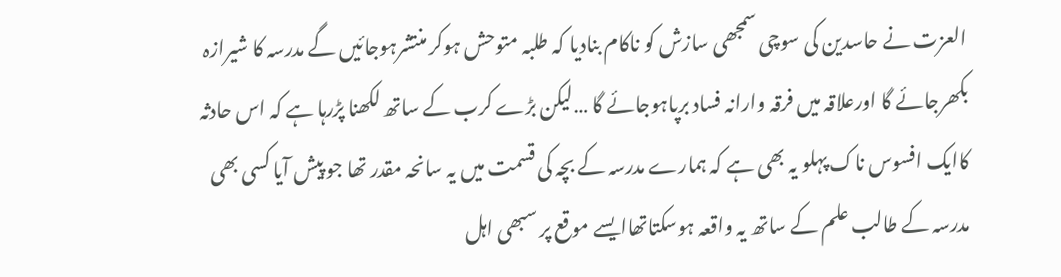العزت نے حاسدین کی سوچی سمجھی سازش کو ناکام بنادیا کہ طلبہ متوحش ہوکر منتشرہوجائیں گے مدرسہ کا شیرازہ بکھرجائے گا اورعلاقہ میں فرقہ وارانہ فساد برپاہوجائے گا …لیکن بڑے کرب کے ساتھ لکھنا پڑرہا ہے کہ اس حادثہ کاایک افسوس ناک پہلو یہ بھی ہے کہ ہمارے مدرسہ کے بچہ کی قسمت میں یہ سانحہ مقدر تھا جو پیش آیا کسی بھی مدرسہ کے طالب علم کے ساتھ یہ واقعہ ہوسکتاتھاایسے موقع پر سبھی اہل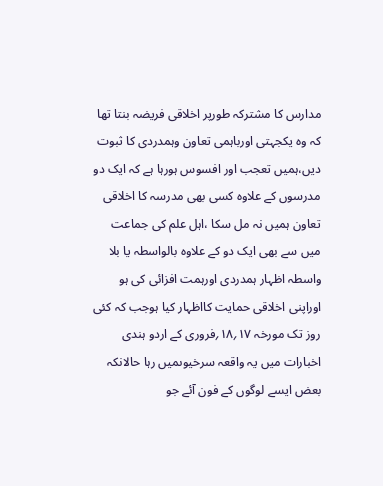مدارس کا مشترکہ طورپر اخلاقی فریضہ بنتا تھا کہ وہ یکجہتی اورباہمی تعاون وہمدردی کا ثبوت دیں،ہمیں تعجب اور افسوس ہورہا ہے کہ ایک دو مدرسوں کے علاوہ کسی بھی مدرسہ کا اخلاقی تعاون ہمیں نہ مل سکا ،اہل علم کی جماعت میں سے بھی ایک دو کے علاوہ بالواسطہ یا بلا واسطہ اظہار ہمدردی اورہمت افزائی کی ہو اوراپنی اخلاقی حمایت کااظہار کیا ہوجب کہ کئی روز تک مورخہ ۱۷؍۱۸؍فروری کے اردو ہندی اخبارات میں یہ واقعہ سرخیوںمیں رہا حالانکہ بعض ایسے لوگوں کے فون آئے جو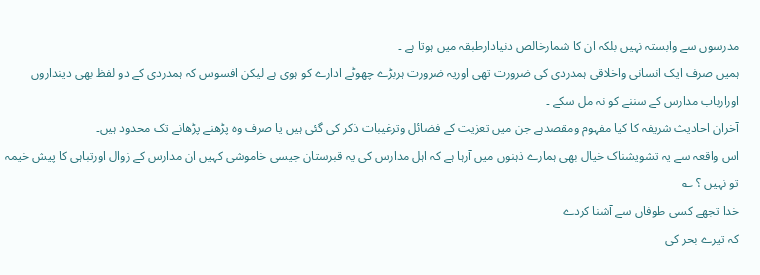مدرسوں سے وابستہ نہیں بلکہ ان کا شمارخالص دنیادارطبقہ میں ہوتا ہے ۔
ہمیں صرف ایک انسانی واخلاقی ہمدردی کی ضرورت تھی اوریہ ضرورت ہربڑے چھوٹے ادارے کو ہوی ہے لیکن افسوس کہ ہمدردی کے دو لفظ بھی دینداروں اورارباب مدارس کے سننے کو نہ مل سکے ۔
آخران احادیث شریفہ کا کیا مفہوم ومقصدہے جن میں تعزیت کے فضائل وترغیبات ذکر کی گئی ہیں یا صرف وہ پڑھنے پڑھانے تک محدود ہیں۔
اس واقعہ سے یہ تشویشناک خیال بھی ہمارے ذہنوں میں آرہا ہے کہ اہل مدارس کی یہ قبرستان جیسی خاموشی کہیں ان مدارس کے زوال اورتباہی کا پیش خیمہ تو نہیں ؟ ؎
خدا تجھے کسی طوفاں سے آشنا کردے
کہ تیرے بحر کی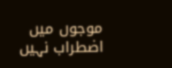موجوں میں اضطراب نہیں